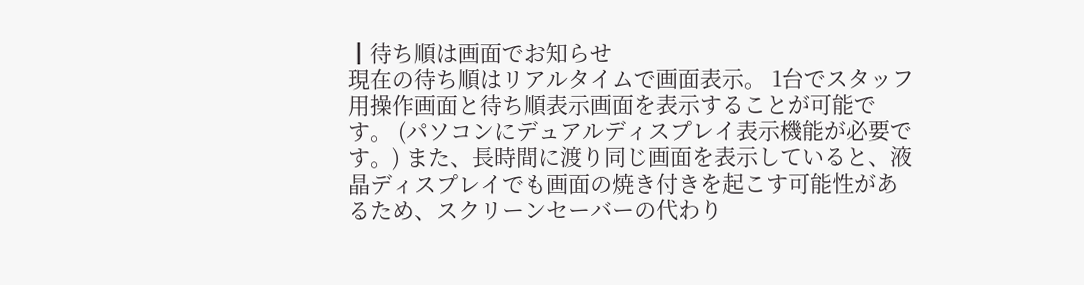┃待ち順は画面でお知らせ
現在の待ち順はリアルタイムで画面表示。 1台でスタッフ用操作画面と待ち順表示画面を表示することが可能です。 (パソコンにデュアルディスプレイ表示機能が必要です。) また、長時間に渡り同じ画面を表示していると、液晶ディスプレイでも画面の焼き付きを起こす可能性があるため、スクリーンセーバーの代わり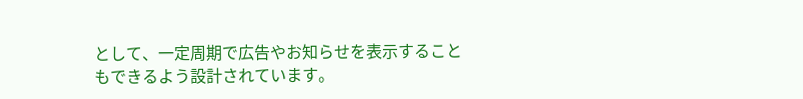として、一定周期で広告やお知らせを表示することもできるよう設計されています。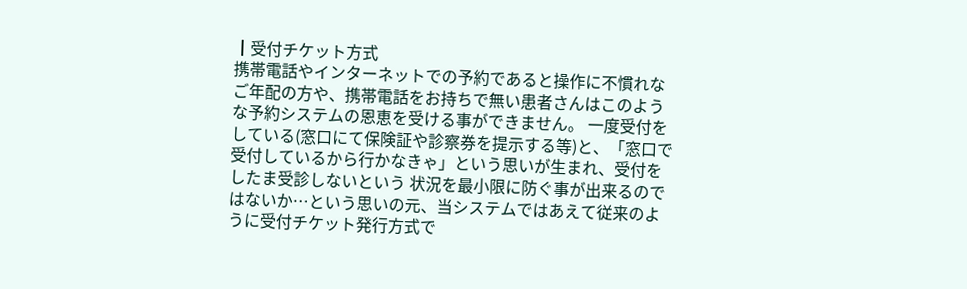┃受付チケット方式
携帯電話やインターネットでの予約であると操作に不慣れなご年配の方や、携帯電話をお持ちで無い患者さんはこのような予約システムの恩恵を受ける事ができません。 一度受付をしている(窓口にて保険証や診察券を提示する等)と、「窓口で受付しているから行かなきゃ」という思いが生まれ、受付をしたま受診しないという 状況を最小限に防ぐ事が出来るのではないか…という思いの元、当システムではあえて従来のように受付チケット発行方式で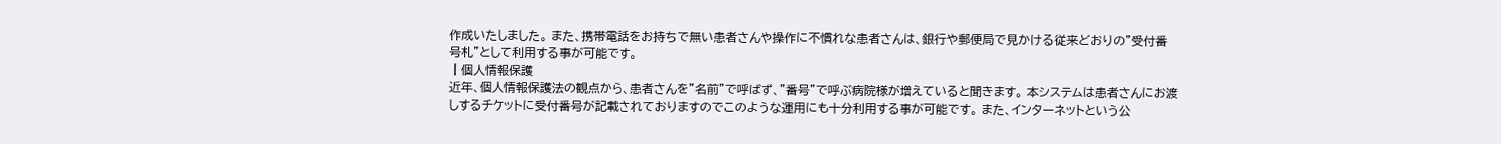作成いたしました。 また、携帯電話をお持ちで無い患者さんや操作に不慣れな患者さんは、銀行や郵便局で見かける従来どおりの”受付番号札”として利用する事が可能です。
┃個人情報保護
近年、個人情報保護法の観点から、患者さんを”名前”で呼ばず、”番号”で呼ぶ病院様が増えていると聞きます。 本システムは患者さんにお渡しするチケットに受付番号が記載されておりますのでこのような運用にも十分利用する事が可能です。 また、インターネットという公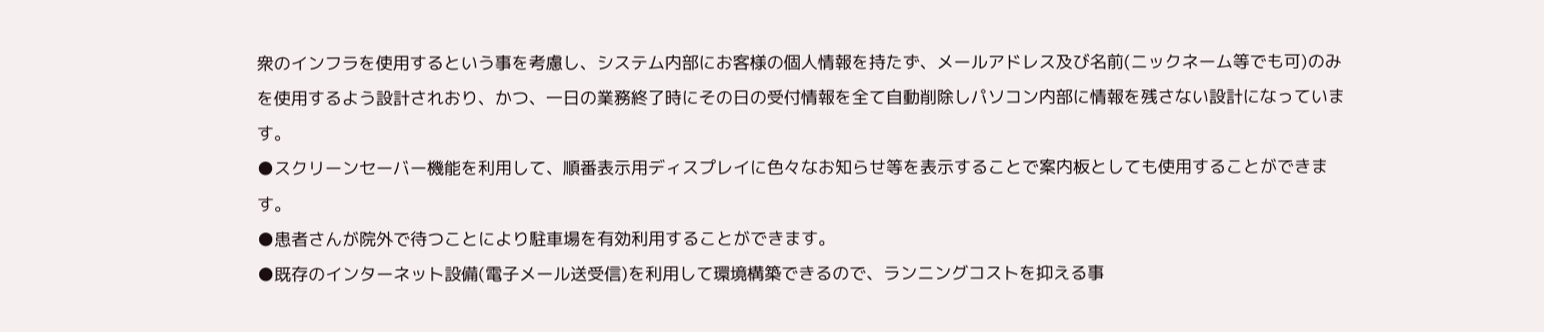衆のインフラを使用するという事を考慮し、システム内部にお客様の個人情報を持たず、メールアドレス及び名前(ニックネーム等でも可)のみを使用するよう設計されおり、かつ、一日の業務終了時にその日の受付情報を全て自動削除しパソコン内部に情報を残さない設計になっています。
●スクリーンセーバー機能を利用して、順番表示用ディスプレイに色々なお知らせ等を表示することで案内板としても使用することができます。
●患者さんが院外で待つことにより駐車場を有効利用することができます。
●既存のインターネット設備(電子メール送受信)を利用して環境構築できるので、ランニングコストを抑える事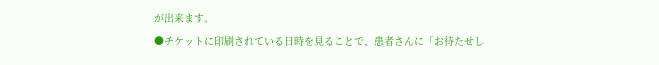が出来ます。
●チケットに印刷されている日時を見ることで、患者さんに「お待たせし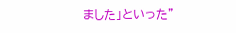ました」といった”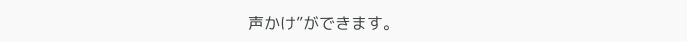声かけ”ができます。